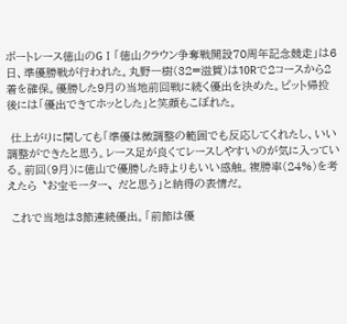ボートレース徳山のGⅠ「徳山クラウン争奪戦開設70周年記念競走」は6日、準優勝戦が行われた。丸野一樹(32=滋賀)は10Rで2コースから2着を確保。優勝した9月の当地前回戦に続く優出を決めた。ピット帰投後には「優出できてホッとした」と笑顔もこぼれた。

 仕上がりに関しても「準優は微調整の範囲でも反応してくれたし、いい調整ができたと思う。レース足が良くてレースしやすいのが気に入っている。前回(9月)に徳山で優勝した時よりもいい感触。複勝率(24%)を考えたら〝お宝モーター〟だと思う」と納得の表情だ。

 これで当地は3節連続優出。「前節は優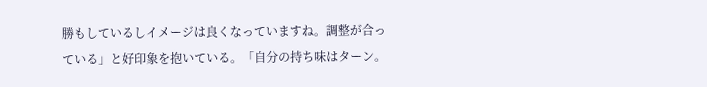勝もしているしイメージは良くなっていますね。調整が合っている」と好印象を抱いている。「自分の持ち味はターン。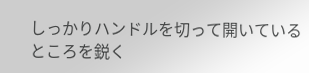しっかりハンドルを切って開いているところを鋭く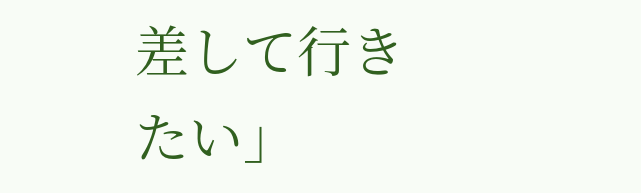差して行きたい」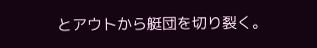とアウトから艇団を切り裂く。